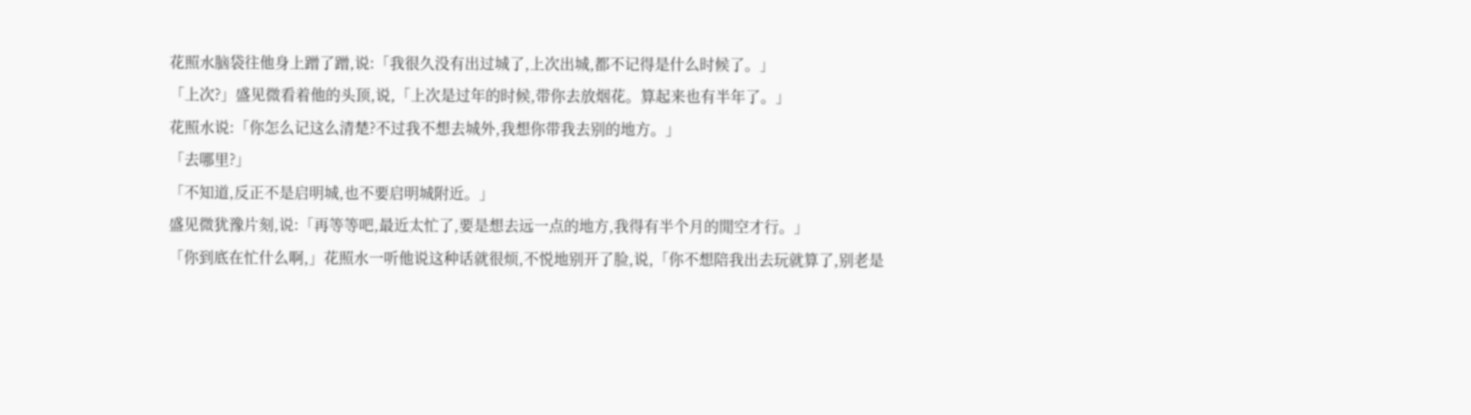花照水脑袋往他身上蹭了蹭,说:「我很久没有出过城了,上次出城,都不记得是什么时候了。」
「上次?」盛见微看着他的头顶,说,「上次是过年的时候,带你去放烟花。算起来也有半年了。」
花照水说:「你怎么记这么清楚?不过我不想去城外,我想你带我去别的地方。」
「去哪里?」
「不知道,反正不是启明城,也不要启明城附近。」
盛见微犹豫片刻,说:「再等等吧,最近太忙了,要是想去远一点的地方,我得有半个月的閒空才行。」
「你到底在忙什么啊,」花照水一听他说这种话就很烦,不悦地别开了脸,说,「你不想陪我出去玩就算了,别老是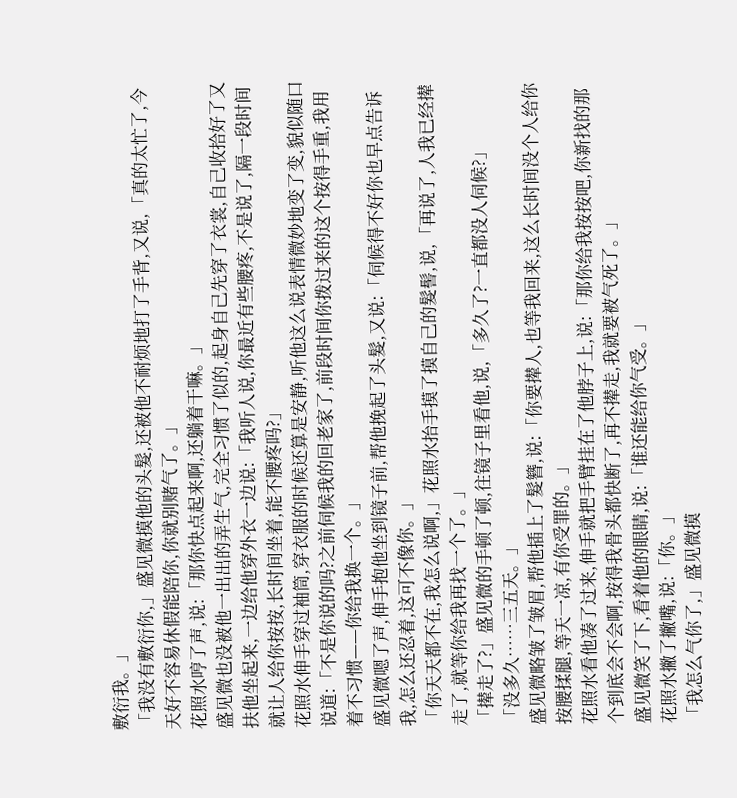敷衍我。」
「我没有敷衍你,」盛见微摸他的头髮,还被他不耐烦地打了手背,又说,「真的太忙了,今天好不容易休假能陪你,你就别赌气了。」
花照水哼了声,说:「那你快点起来啊,还躺着干嘛。」
盛见微也没被他一出出的弄生气,完全习惯了似的,起身自己先穿了衣裳,自己收拾好了又扶他坐起来,一边给他穿外衣一边说:「我听人说,你最近有些腰疼,不是说了,隔一段时间就让人给你按按,长时间坐着,能不腰疼吗?」
花照水伸手穿过袖筒,穿衣服的时候还算是安静,听他这么说表情微妙地变了变,貌似随口说道:「不是你说的吗?之前伺候我的回老家了,前段时间你拨过来的这个按得手重,我用着不习惯——你给我换一个。」
盛见微嗯了声,伸手抱他坐到镜子前,帮他挽起了头髮,又说:「伺候得不好你也早点告诉我,怎么还忍着,这可不像你。」
「你天天都不在,我怎么说啊,」花照水抬手摸了摸自己的髮髻,说,「再说了,人我已经撵走了,就等你给我再找一个了。」
「撵走了?」盛见微的手顿了顿,往镜子里看他,说,「多久了?一直都没人伺候?」
「没多久……三五天。」
盛见微略皱了皱眉,帮他插上了髮簪,说:「你要撵人,也等我回来,这么长时间没个人给你按腰揉腿,等天一凉,有你受罪的。」
花照水看他凑了过来,伸手就把手臂挂在了他脖子上,说:「那你给我按按吧,你新找的那个到底会不会啊,按得我骨头都快断了,再不撵走,我就要被气死了。」
盛见微笑了下,看着他的眼睛,说:「谁还能给你气受。」
花照水撇了撇嘴,说:「你。」
「我怎么气你了,」盛见微摸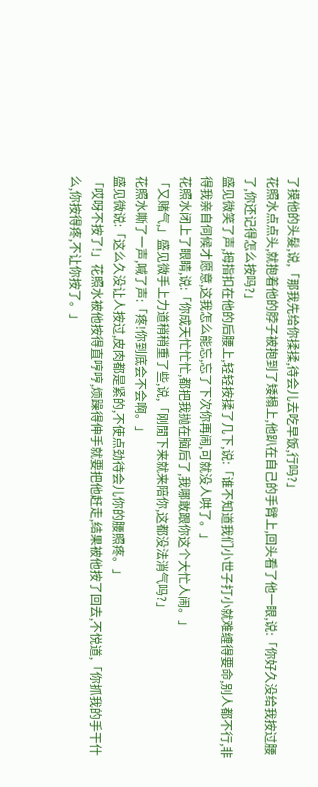了摸他的头髮,说,「那我先给你揉揉,待会儿去吃早饭,行吗?」
花照水点点头,就抱着他的脖子被抱到了矮榻上,他趴在自己的手臂上,回头看了他一眼,说:「你好久没给我按过腰了,你还记得怎么按吗?」
盛见微笑了声,拇指扣在他的后腰上,轻轻按揉了几下,说:「谁不知道我们小世子打小就难缠得要命,别人都不行,非得我亲自伺候才愿意,这我怎么能忘,忘了下次你再闹,可就没人哄了。」
花照水闭上了眼睛,说:「你成天忙忙忙,都把我抛在脑后了,我哪敢跟你这个大忙人闹。」
「又赌气,」盛见微手上力道稍稍重了些,说,「刚閒下来就来陪你,这都没法消气吗?」
花照水嘶了一声,喊了声:「疼!你到底会不会啊。」
盛见微说:「这么久没让人按过,皮肉都是紧的,不使点劲待会儿你的腰照疼。」
「哎呀不按了!」花照水被他按得直哼哼,烦躁得伸手就要把他赶走,结果被他按了回去,不悦道,「你抓我的手干什么,你按得疼,不让你按了。」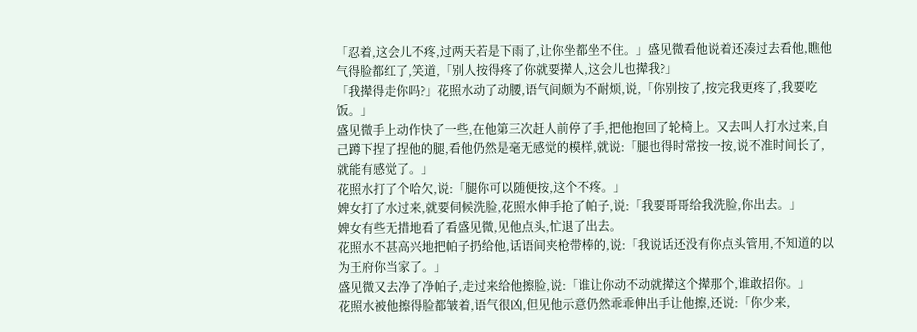「忍着,这会儿不疼,过两天若是下雨了,让你坐都坐不住。」盛见微看他说着还凑过去看他,瞧他气得脸都红了,笑道,「别人按得疼了你就要撵人,这会儿也撵我?」
「我撵得走你吗?」花照水动了动腰,语气间颇为不耐烦,说,「你别按了,按完我更疼了,我要吃饭。」
盛见微手上动作快了一些,在他第三次赶人前停了手,把他抱回了轮椅上。又去叫人打水过来,自己蹲下捏了捏他的腿,看他仍然是毫无感觉的模样,就说:「腿也得时常按一按,说不准时间长了,就能有感觉了。」
花照水打了个哈欠,说:「腿你可以随便按,这个不疼。」
婢女打了水过来,就要伺候洗脸,花照水伸手抢了帕子,说:「我要哥哥给我洗脸,你出去。」
婢女有些无措地看了看盛见微,见他点头,忙退了出去。
花照水不甚高兴地把帕子扔给他,话语间夹枪带棒的,说:「我说话还没有你点头管用,不知道的以为王府你当家了。」
盛见微又去净了净帕子,走过来给他擦脸,说:「谁让你动不动就撵这个撵那个,谁敢招你。」
花照水被他擦得脸都皱着,语气很凶,但见他示意仍然乖乖伸出手让他擦,还说:「你少来,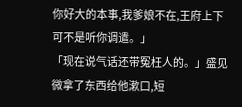你好大的本事,我爹娘不在,王府上下可不是听你调遣。」
「现在说气话还带冤枉人的。」盛见微拿了东西给他漱口,短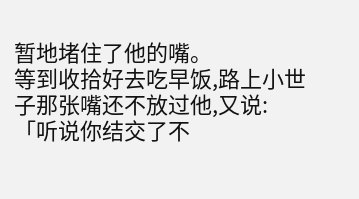暂地堵住了他的嘴。
等到收拾好去吃早饭,路上小世子那张嘴还不放过他,又说:「听说你结交了不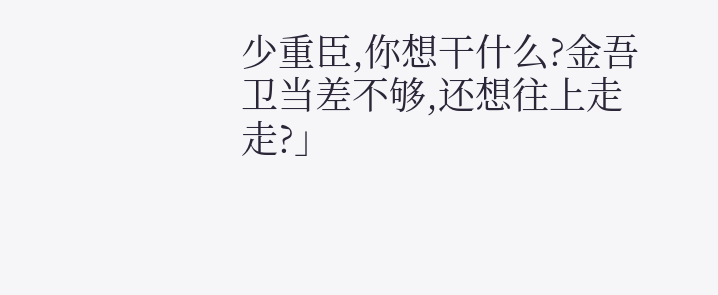少重臣,你想干什么?金吾卫当差不够,还想往上走走?」